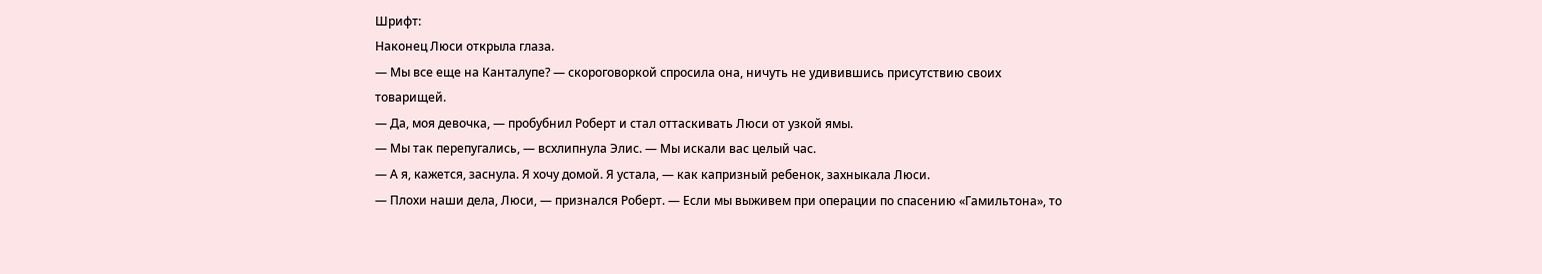Шрифт:
Наконец Люси открыла глаза.
— Мы все еще на Канталупе? — скороговоркой спросила она, ничуть не удивившись присутствию своих товарищей.
— Да, моя девочка, — пробубнил Роберт и стал оттаскивать Люси от узкой ямы.
— Мы так перепугались, — всхлипнула Элис. — Мы искали вас целый час.
— А я, кажется, заснула. Я хочу домой. Я устала, — как капризный ребенок, захныкала Люси.
— Плохи наши дела, Люси, — признался Роберт. — Если мы выживем при операции по спасению «Гамильтона», то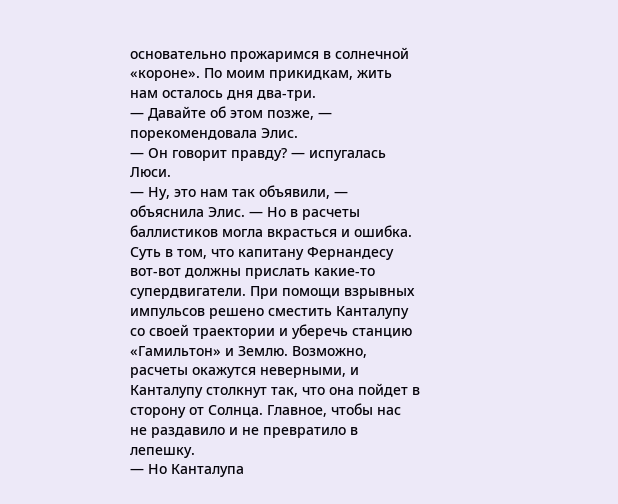основательно прожаримся в солнечной «короне». По моим прикидкам, жить нам осталось дня два-три.
— Давайте об этом позже, — порекомендовала Элис.
— Он говорит правду? — испугалась Люси.
— Ну, это нам так объявили, — объяснила Элис. — Но в расчеты баллистиков могла вкрасться и ошибка. Суть в том, что капитану Фернандесу вот-вот должны прислать какие-то супердвигатели. При помощи взрывных импульсов решено сместить Канталупу со своей траектории и уберечь станцию «Гамильтон» и Землю. Возможно, расчеты окажутся неверными, и Канталупу столкнут так, что она пойдет в сторону от Солнца. Главное, чтобы нас не раздавило и не превратило в лепешку.
— Но Канталупа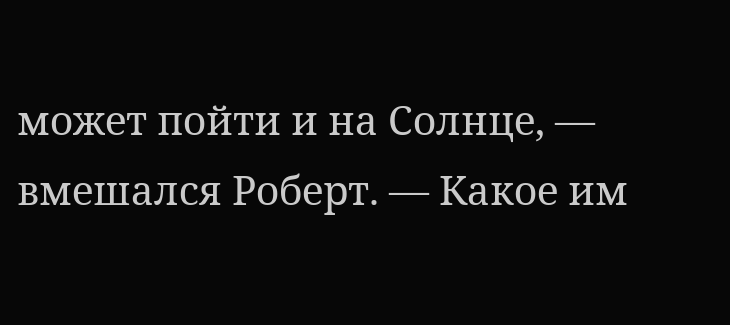может пойти и на Солнце, — вмешался Роберт. — Какое им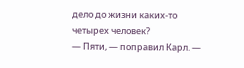дело до жизни каких-то четырех человек?
— Пяти, — поправил Карл. —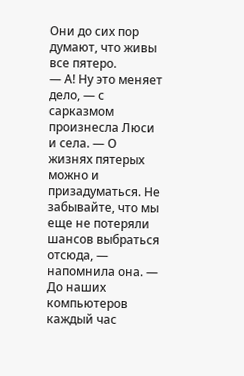Они до сих пор думают, что живы все пятеро.
— А! Ну это меняет дело, — с сарказмом произнесла Люси и села. — О жизнях пятерых можно и призадуматься. Не забывайте, что мы еще не потеряли шансов выбраться отсюда, — напомнила она. — До наших компьютеров каждый час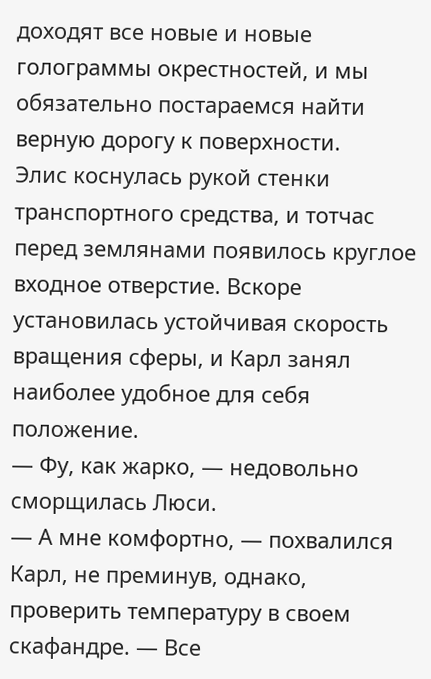доходят все новые и новые голограммы окрестностей, и мы обязательно постараемся найти верную дорогу к поверхности.
Элис коснулась рукой стенки транспортного средства, и тотчас перед землянами появилось круглое входное отверстие. Вскоре установилась устойчивая скорость вращения сферы, и Карл занял наиболее удобное для себя положение.
— Фу, как жарко, — недовольно сморщилась Люси.
— А мне комфортно, — похвалился Карл, не преминув, однако, проверить температуру в своем скафандре. — Все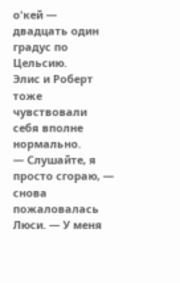о'кей — двадцать один градус по Цельсию.
Элис и Роберт тоже чувствовали себя вполне нормально.
— Слушайте, я просто сгораю, — снова пожаловалась Люси. — У меня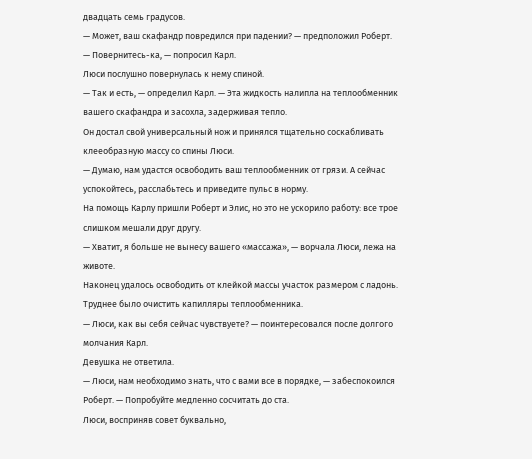двадцать семь градусов.
— Может, ваш скафандр повредился при падении? — предположил Роберт.
— Повернитесь-ка, — попросил Карл.
Люси послушно повернулась к нему спиной.
— Так и есть, — определил Карл. — Эта жидкость налипла на теплообменник вашего скафандра и засохла, задерживая тепло.
Он достал свой универсальный нож и принялся тщательно соскабливать клееобразную массу со спины Люси.
— Думаю, нам удастся освободить ваш теплообменник от грязи. А сейчас успокойтесь, расслабьтесь и приведите пульс в норму.
На помощь Карлу пришли Роберт и Элис, но это не ускорило работу: все трое слишком мешали друг другу.
— Хватит, я больше не вынесу вашего «массажа», — ворчала Люси, лежа на животе.
Наконец удалось освободить от клейкой массы участок размером с ладонь. Труднее было очистить капилляры теплообменника.
— Люси, как вы себя сейчас чувствуете? — поинтересовался после долгого молчания Карл.
Девушка не ответила.
— Люси, нам необходимо знать, что с вами все в порядке, — забеспокоился Роберт. — Попробуйте медленно сосчитать до ста.
Люси, восприняв совет буквально,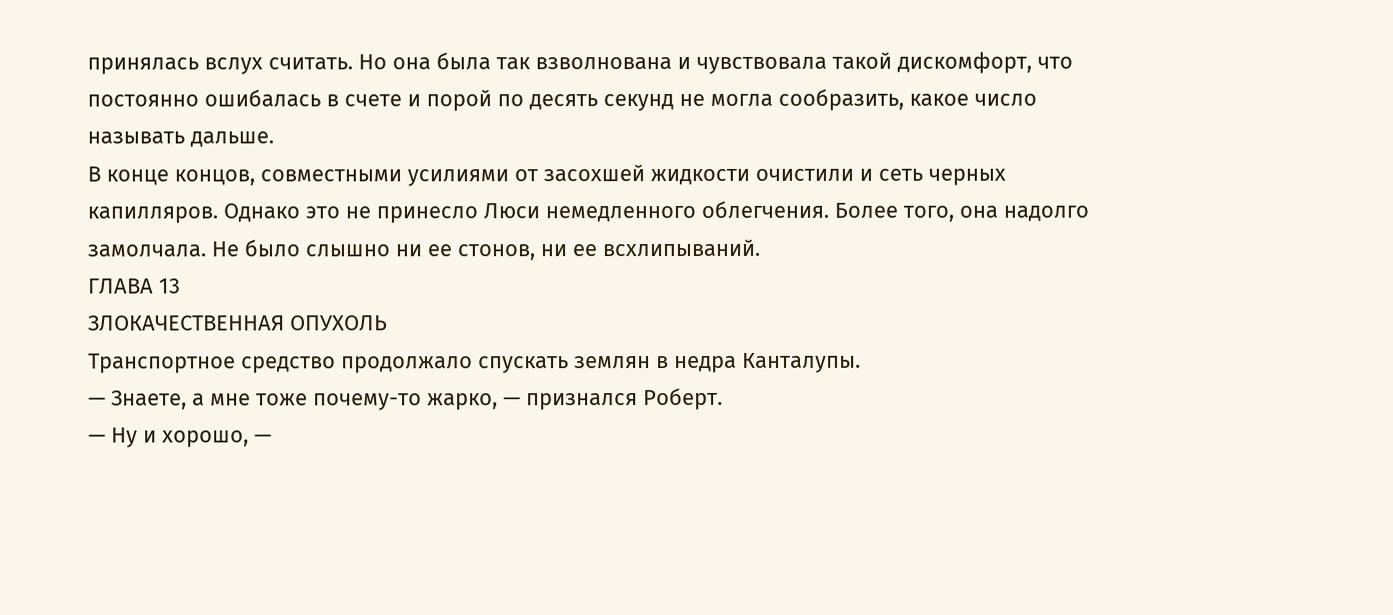принялась вслух считать. Но она была так взволнована и чувствовала такой дискомфорт, что постоянно ошибалась в счете и порой по десять секунд не могла сообразить, какое число называть дальше.
В конце концов, совместными усилиями от засохшей жидкости очистили и сеть черных капилляров. Однако это не принесло Люси немедленного облегчения. Более того, она надолго замолчала. Не было слышно ни ее стонов, ни ее всхлипываний.
ГЛАВА 13
ЗЛОКАЧЕСТВЕННАЯ ОПУХОЛЬ
Транспортное средство продолжало спускать землян в недра Канталупы.
— Знаете, а мне тоже почему-то жарко, — признался Роберт.
— Ну и хорошо, —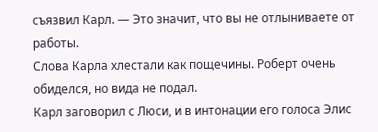съязвил Карл. — Это значит, что вы не отлыниваете от работы.
Слова Карла хлестали как пощечины. Роберт очень обиделся, но вида не подал.
Карл заговорил с Люси, и в интонации его голоса Элис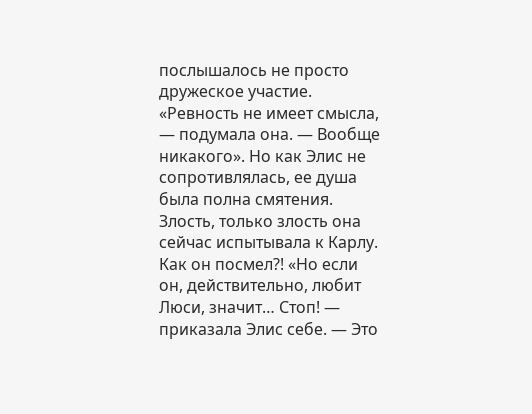послышалось не просто дружеское участие. «Ревность не имеет смысла, — подумала она. — Вообще никакого». Но как Элис не сопротивлялась, ее душа была полна смятения. Злость, только злость она сейчас испытывала к Карлу. Как он посмел?! «Но если он, действительно, любит Люси, значит… Стоп! — приказала Элис себе. — Это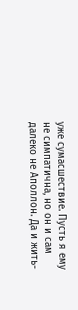уже сумасшествие. Пусть я ему не симпатична, но он и сам далеко не Аполлон. Да и жить-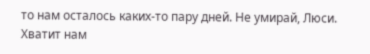то нам осталось каких-то пару дней. Не умирай, Люси. Хватит нам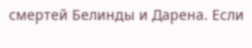смертей Белинды и Дарена. Если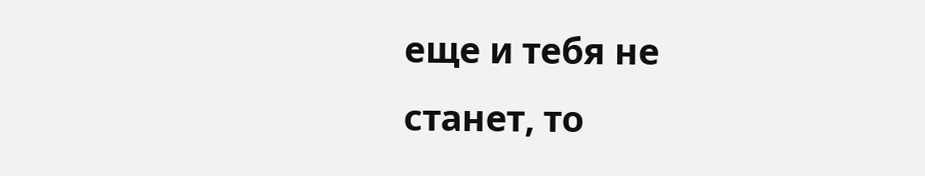еще и тебя не станет, то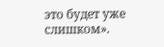это будет уже слишком».